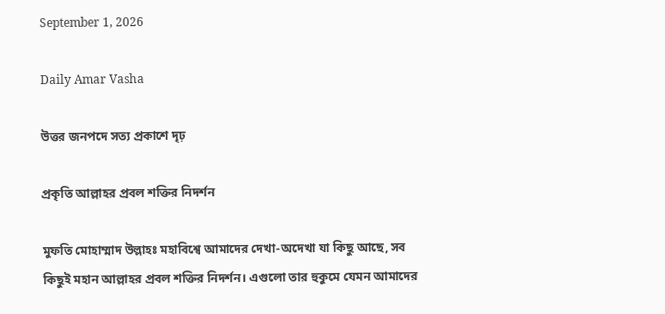September 1, 2026

Daily Amar Vasha

উত্তর জনপদে সত্য প্রকাশে দৃঢ়

প্রকৃতি আল্লাহর প্রবল শক্তির নিদর্শন

মুফতি মোহাম্মাদ উল্লাহঃ মহাবিশ্বে আমাদের দেখা-অদেখা যা কিছু আছে, সব কিছুই মহান আল্লাহর প্রবল শক্তির নিদর্শন। এগুলো তার হুকুমে যেমন আমাদের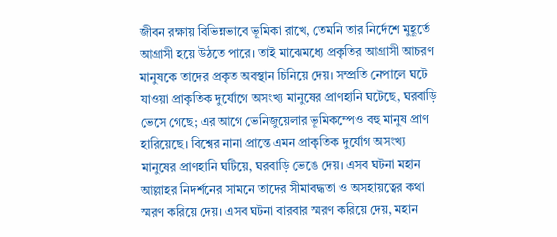জীবন রক্ষায় বিভিন্নভাবে ভূমিকা রাখে, তেমনি তার নির্দেশে মুহূর্তে আগ্রাসী হয়ে উঠতে পারে। তাই মাঝেমধ্যে প্রকৃতির আগ্রাসী আচরণ মানুষকে তাদের প্রকৃত অবস্থান চিনিয়ে দেয়। সম্প্রতি নেপালে ঘটে যাওয়া প্রাকৃতিক দুর্যোগে অসংখ্য মানুষের প্রাণহানি ঘটেছে, ঘরবাড়ি ভেসে গেছে; এর আগে ভেনিজুয়েলার ভূমিকম্পেও বহু মানুষ প্রাণ হারিয়েছে। বিশ্বের নানা প্রান্তে এমন প্রাকৃতিক দুর্যোগ অসংখ্য মানুষের প্রাণহানি ঘটিয়ে, ঘরবাড়ি ভেঙে দেয়। এসব ঘটনা মহান আল্লাহর নিদর্শনের সামনে তাদের সীমাবদ্ধতা ও অসহায়ত্বের কথা স্মরণ করিয়ে দেয়। এসব ঘটনা বারবার স্মরণ করিয়ে দেয়, মহান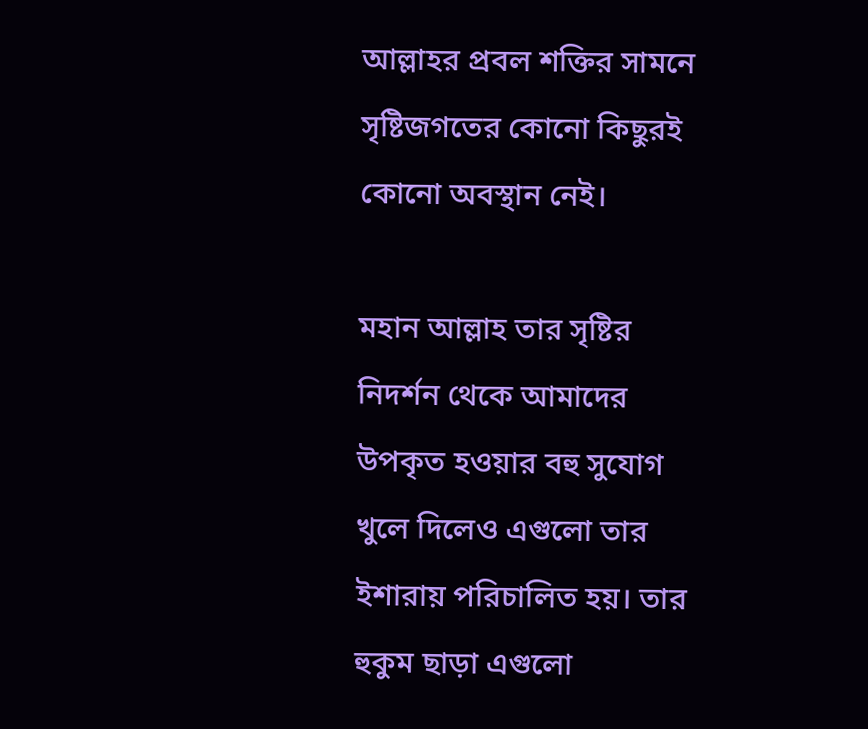আল্লাহর প্রবল শক্তির সামনে সৃষ্টিজগতের কোনো কিছুরই কোনো অবস্থান নেই।

মহান আল্লাহ তার সৃষ্টির নিদর্শন থেকে আমাদের উপকৃত হওয়ার বহু সুযোগ খুলে দিলেও এগুলো তার ইশারায় পরিচালিত হয়। তার হুকুম ছাড়া এগুলো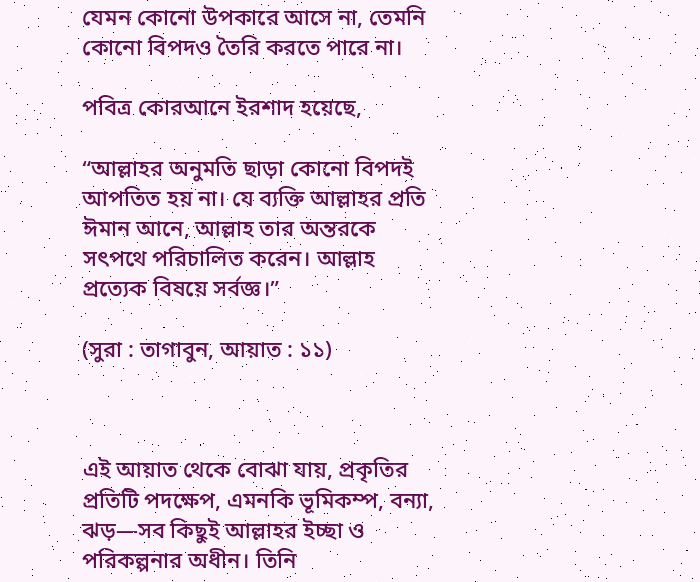যেমন কোনো উপকারে আসে না, তেমনি কোনো বিপদও তৈরি করতে পারে না।

পবিত্র কোরআনে ইরশাদ হয়েছে,

“আল্লাহর অনুমতি ছাড়া কোনো বিপদই আপতিত হয় না। যে ব্যক্তি আল্লাহর প্রতি ঈমান আনে, আল্লাহ তার অন্তরকে সৎপথে পরিচালিত করেন। আল্লাহ প্রত্যেক বিষয়ে সর্বজ্ঞ।”

(সুরা : তাগাবুন, আয়াত : ১১)



এই আয়াত থেকে বোঝা যায়, প্রকৃতির প্রতিটি পদক্ষেপ, এমনকি ভূমিকম্প, বন্যা, ঝড়—সব কিছুই আল্লাহর ইচ্ছা ও পরিকল্পনার অধীন। তিনি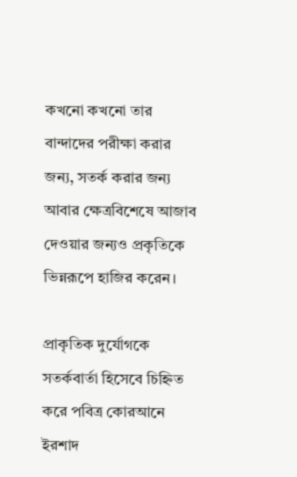কখনো কখনো তার বান্দাদের পরীক্ষা করার জন্য, সতর্ক করার জন্য আবার ক্ষেত্রবিশেষে আজাব দেওয়ার জন্যও প্রকৃতিকে ভিন্নরূপে হাজির করেন।

প্রাকৃতিক দুর্যোগকে সতর্কবার্তা হিসেবে চিহ্নিত করে পবিত্র কোরআনে ইরশাদ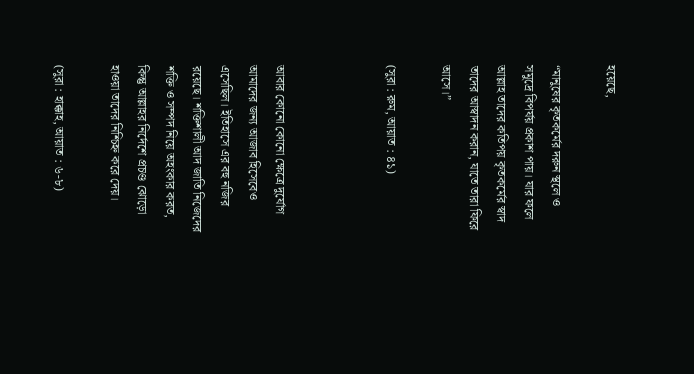হয়েছে,

“মানুষের কৃতকর্মের দরুন স্থলে ও সমুদ্রে বিপর্যয় প্রকাশ পায়। যার ফলে আল্লাহ তাদের কতিপয় কৃতকর্মের স্বাদ তাদের আস্বাদন করান, যাতে তারা ফিরে আসে।”

(সুরা : রুম, আয়াত : ৪১)



আবার কোনো কোনো ক্ষেত্রে দুর্যোগ আমাদের জন্য আজাব হিসেবেও এসেছিল। ইতিহাসে এর বহু নজির রয়েছে। শক্তিশালী আদ জাতি নিজেদের শক্তি ও সম্পদ নিয়ে অহংকার করত, কিন্তু আল্লাহর নির্দেশে প্রচণ্ড ঝোড়ো হাওয়া তাদের নিশ্চিহ্ন করে দেয়।

(সুরা : হাক্কাহ, আয়াত : ৬-৮)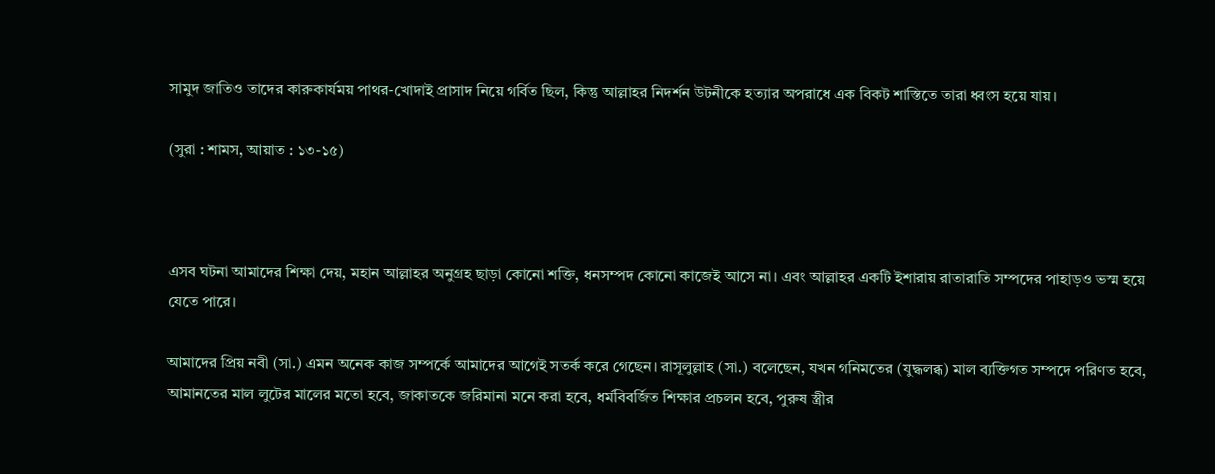সামুদ জাতিও তাদের কারুকার্যময় পাথর-খোদাই প্রাসাদ নিয়ে গর্বিত ছিল, কিন্তু আল্লাহর নিদর্শন উটনীকে হত্যার অপরাধে এক বিকট শাস্তিতে তারা ধ্বংস হয়ে যায়।

(সুরা : শামস, আয়াত : ১৩-১৫)



এসব ঘটনা আমাদের শিক্ষা দেয়, মহান আল্লাহর অনুগ্রহ ছাড়া কোনো শক্তি, ধনসম্পদ কোনো কাজেই আসে না। এবং আল্লাহর একটি ইশারায় রাতারাতি সম্পদের পাহাড়ও ভস্ম হয়ে যেতে পারে।

আমাদের প্রিয় নবী (সা.) এমন অনেক কাজ সম্পর্কে আমাদের আগেই সতর্ক করে গেছেন। রাসূলুল্লাহ (সা.) বলেছেন, যখন গনিমতের (যুদ্ধলব্ধ) মাল ব্যক্তিগত সম্পদে পরিণত হবে, আমানতের মাল লুটের মালের মতো হবে, জাকাতকে জরিমানা মনে করা হবে, ধর্মবিবর্জিত শিক্ষার প্রচলন হবে, পুরুষ স্ত্রীর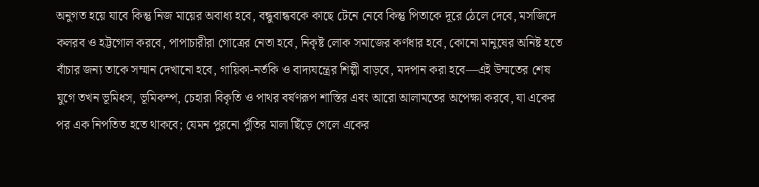অনুগত হয়ে যাবে কিন্তু নিজ মায়ের অবাধ্য হবে, বন্ধুবান্ধবকে কাছে টেনে নেবে কিন্তু পিতাকে দূরে ঠেলে দেবে, মসজিদে কলরব ও হট্টগোল করবে, পাপাচারীরা গোত্রের নেতা হবে, নিকৃষ্ট লোক সমাজের কর্ণধার হবে, কোনো মানুষের অনিষ্ট হতে বাঁচার জন্য তাকে সম্মান দেখানো হবে, গায়িকা-নর্তকি ও বাদ্যযন্ত্রের শিল্পী বাড়বে, মদপান করা হবে—এই উম্মতের শেষ যুগে তখন ভূমিধস, ভূমিকম্প, চেহারা বিকৃতি ও পাথর বর্ষণরূপ শাস্তির এবং আরো আলামতের অপেক্ষা করবে, যা একের পর এক নিপতিত হতে থাকবে; যেমন পুরনো পুঁতির মালা ছিঁড়ে গেলে একের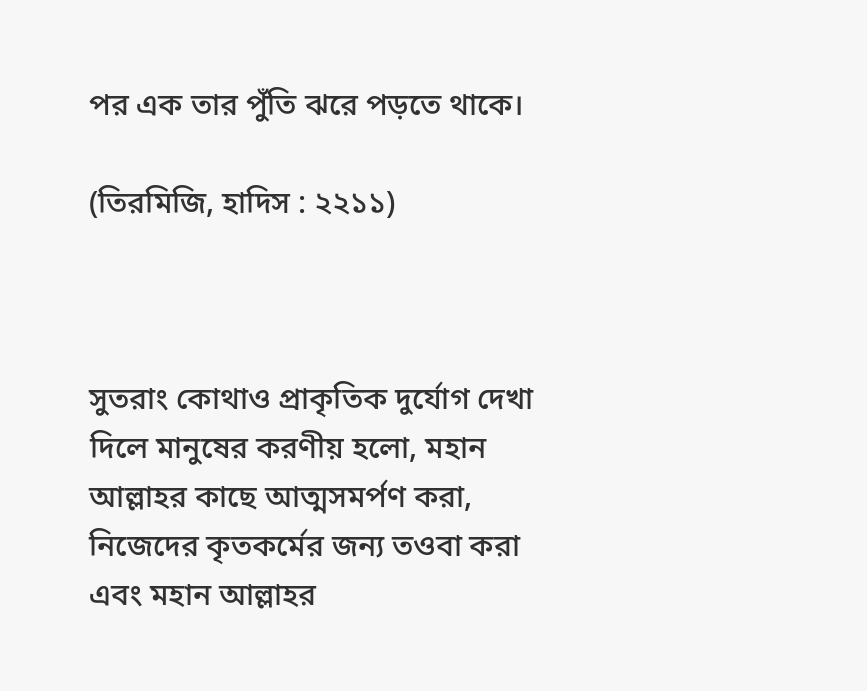পর এক তার পুঁতি ঝরে পড়তে থাকে।

(তিরমিজি, হাদিস : ২২১১)



সুতরাং কোথাও প্রাকৃতিক দুর্যোগ দেখা দিলে মানুষের করণীয় হলো, মহান আল্লাহর কাছে আত্মসমর্পণ করা, নিজেদের কৃতকর্মের জন্য তওবা করা এবং মহান আল্লাহর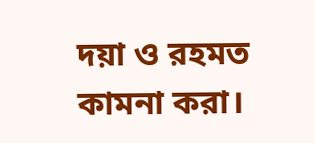দয়া ও রহমত কামনা করা।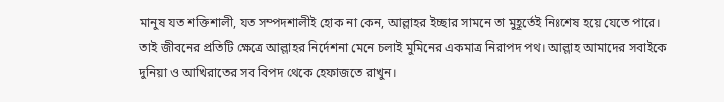মানুষ যত শক্তিশালী, যত সম্পদশালীই হোক না কেন, আল্লাহর ইচ্ছার সামনে তা মুহূর্তেই নিঃশেষ হয়ে যেতে পারে। তাই জীবনের প্রতিটি ক্ষেত্রে আল্লাহর নির্দেশনা মেনে চলাই মুমিনের একমাত্র নিরাপদ পথ। আল্লাহ আমাদের সবাইকে দুনিয়া ও আখিরাতের সব বিপদ থেকে হেফাজতে রাখুন।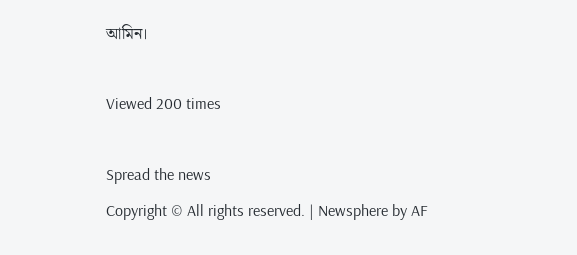আমিন।

Viewed 200 times

Spread the news
Copyright © All rights reserved. | Newsphere by AF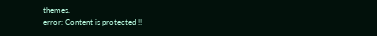themes.
error: Content is protected !!